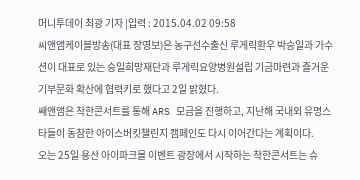머니투데이 최광 기자 |입력 : 2015.04.02 09:58
씨앤앰케이블방송(대표 장영보)은 농구선수출신 루게릭환우 박승일과 가수 션이 대표로 있는 승일희망재단과 루게릭요양병원설립 기금마련과 즐거운 기부문화 확산에 협력키로 했다고 2일 밝혔다.
쌔앤앰은 착한콘서트를 통해 ARS 모금을 진행하고, 지난해 국내외 유명스타들이 동참한 아이스버킷챌린지 캠페인도 다시 이어간다는 계획이다.
오는 25일 용산 아이파크몰 이벤트 광장에서 시작하는 착한콘서트는 슈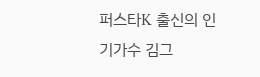퍼스타K 출신의 인기가수 김그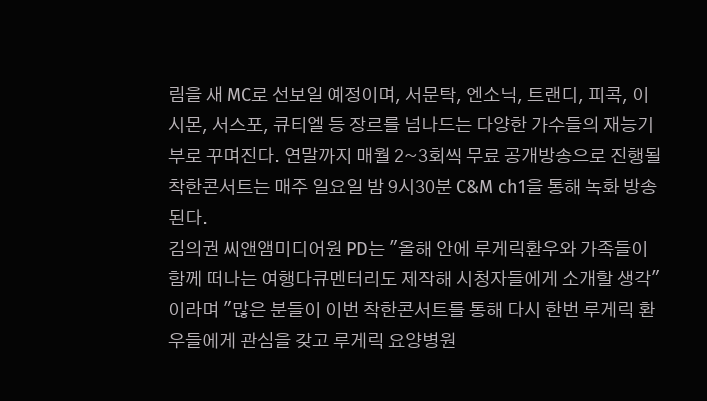림을 새 MC로 선보일 예정이며, 서문탁, 엔소닉, 트랜디, 피콕, 이시몬, 서스포, 큐티엘 등 장르를 넘나드는 다양한 가수들의 재능기부로 꾸며진다. 연말까지 매월 2~3회씩 무료 공개방송으로 진행될 착한콘서트는 매주 일요일 밤 9시30분 C&M ch1을 통해 녹화 방송된다.
김의권 씨앤앰미디어원 PD는 "올해 안에 루게릭환우와 가족들이 함께 떠나는 여행다큐멘터리도 제작해 시청자들에게 소개할 생각"이라며 "많은 분들이 이번 착한콘서트를 통해 다시 한번 루게릭 환우들에게 관심을 갖고 루게릭 요양병원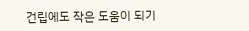건립에도 작은 도움이 되기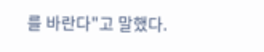를 바란다"고 말했다.